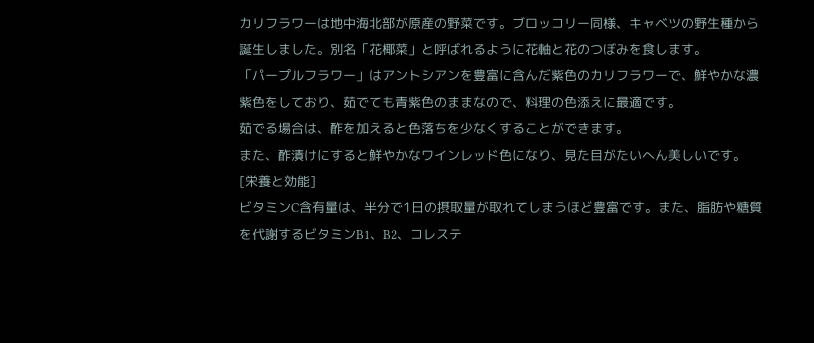カリフラワーは地中海北部が原産の野菜です。ブロッコリー同様、キャベツの野生種から誕生しました。別名「花椰菜」と呼ばれるように花軸と花のつぼみを食します。
「パープルフラワー」はアントシアンを豊富に含んだ紫色のカリフラワーで、鮮やかな濃紫色をしており、茹でても青紫色のままなので、料理の色添えに最適です。
茹でる場合は、酢を加えると色落ちを少なくすることができます。
また、酢漬けにすると鮮やかなワインレッド色になり、見た目がたいへん美しいです。
[栄養と効能]
ビタミンC含有量は、半分で1日の摂取量が取れてしまうほど豊富です。また、脂肪や糖質を代謝するビタミンB1、B2、コレステ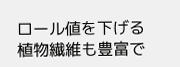ロール値を下げる植物繊維も豊富で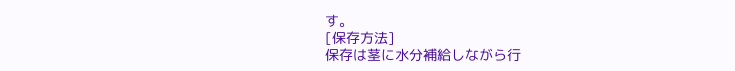す。
[保存方法]
保存は茎に水分補給しながら行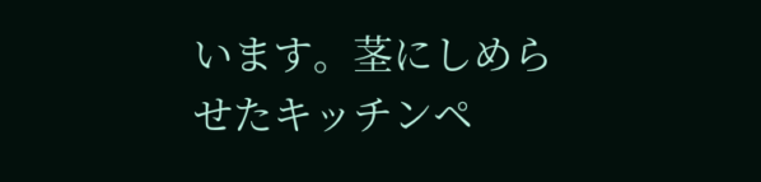います。茎にしめらせたキッチンペ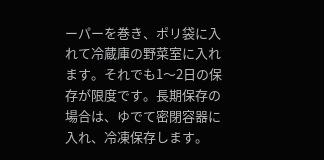ーパーを巻き、ポリ袋に入れて冷蔵庫の野菜室に入れます。それでも1〜2日の保存が限度です。長期保存の場合は、ゆでて密閉容器に入れ、冷凍保存します。